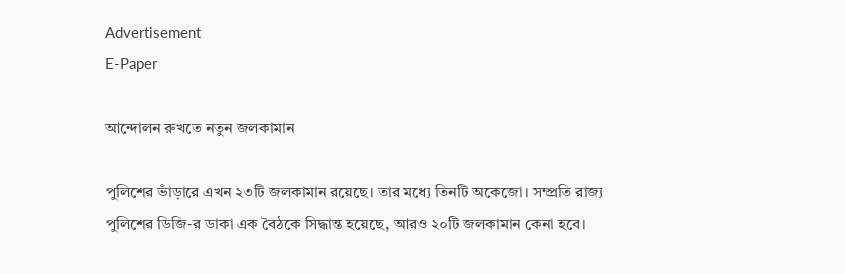Advertisement
E-Paper

আন্দোলন রুখতে নতুন জলকামান

পুলিশের ভাঁড়ারে এখন ২৩টি জলকামান রয়েছে। তার মধ্যে তিনটি অকেজো। সম্প্রতি রাজ্য পুলিশের ডিজি-র ডাকা এক বৈঠকে সিদ্ধান্ত হয়েছে, আরও ২০টি জলকামান কেনা হবে।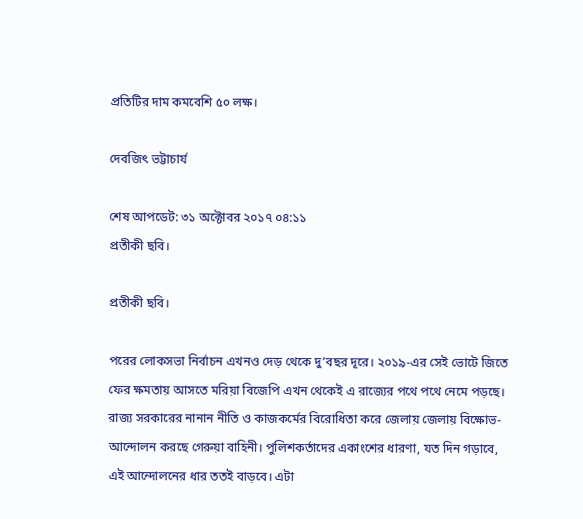প্রতিটির দাম কমবেশি ৫০ লক্ষ।

দেবজিৎ ভট্টাচার্য

শেষ আপডেট: ৩১ অক্টোবর ২০১৭ ০৪:১১
প্রতীকী ছবি।

প্রতীকী ছবি।

পরের লোকসভা নির্বাচন এখনও দেড় থেকে দু’বছর দূরে। ২০১৯-এর সেই ভোটে জিতে ফের ক্ষমতায় আসতে মরিয়া বিজেপি এখন থেকেই এ রাজ্যের পথে পথে নেমে পড়ছে। রাজ্য সরকারের নানান নীতি ও কাজকর্মের বিরোধিতা করে জেলায় জেলায় বিক্ষোভ-আন্দোলন করছে গেরুয়া বাহিনী। পুলিশকর্তাদের একাংশের ধারণা, যত দিন গড়াবে, এই আন্দোলনের ধার ততই বাড়বে। এটা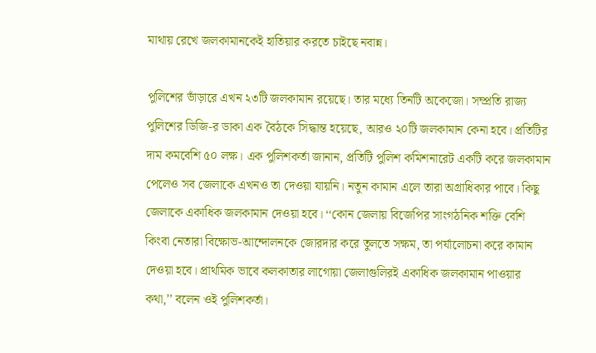মাথায় রেখে জলকামানকেই হাতিয়ার করতে চাইছে নবান্ন।

পুলিশের ভাঁড়ারে এখন ২৩টি জলকামান রয়েছে। তার মধ্যে তিনটি অকেজো। সম্প্রতি রাজ্য পুলিশের ডিজি-র ডাকা এক বৈঠকে সিদ্ধান্ত হয়েছে, আরও ২০টি জলকামান কেনা হবে। প্রতিটির দাম কমবেশি ৫০ লক্ষ। এক পুলিশকর্তা জানান, প্রতিটি পুলিশ কমিশনারেট একটি করে জলকামান পেলেও সব জেলাকে এখনও তা দেওয়া যায়নি। নতুন কামান এলে তারা অগ্রাধিকার পাবে। কিছু জেলাকে একাধিক জলকামান দেওয়া হবে। ‘‘কোন জেলায় বিজেপির সাংগঠনিক শক্তি বেশি কিংবা নেতারা বিক্ষোভ-আন্দোলনকে জোরদার করে তুলতে সক্ষম, তা পর্যালোচনা করে কামান দেওয়া হবে। প্রাথমিক ভাবে কলকাতার লাগোয়া জেলাগুলিরই একাধিক জলকামান পাওয়ার কথা,’’ বলেন ওই পুলিশকর্তা।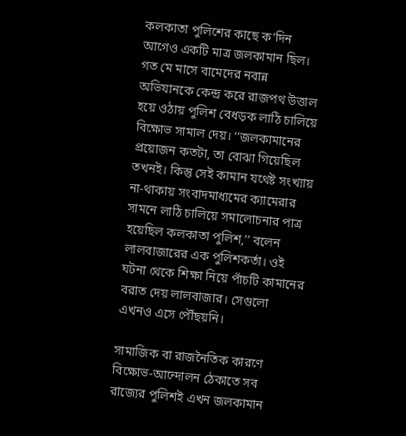কলকাতা পুলিশের কাছে ক’দিন আগেও একটি মাত্র জলকামান ছিল। গত মে মাসে বামেদের নবান্ন অভিযানকে কেন্দ্র করে রাজপথ উত্তাল হয়ে ওঠায় পুলিশ বেধড়ক লাঠি চালিয়ে বিক্ষোভ সামাল দেয়। ‘‘জলকামানের প্রয়োজন কতটা, তা বোঝা গিয়েছিল তখনই। কিন্তু সেই কামান যথেষ্ট সংখ্যায় না-থাকায় সংবাদমাধ্যমের ক্যামেরার সামনে লাঠি চালিয়ে সমালোচনার পাত্র হয়েছিল কলকাতা পুলিশ,’’ বলেন লালবাজারের এক পুলিশকর্তা। ওই ঘটনা থেকে শিক্ষা নিয়ে পাঁচটি কামানের বরাত দেয় লালবাজার। সেগুলো এখনও এসে পৌঁছয়নি।

সামাজিক বা রাজনৈতিক কারণে বিক্ষোভ-আন্দোলন ঠেকাতে সব রাজ্যের পুলিশই এখন জলকামান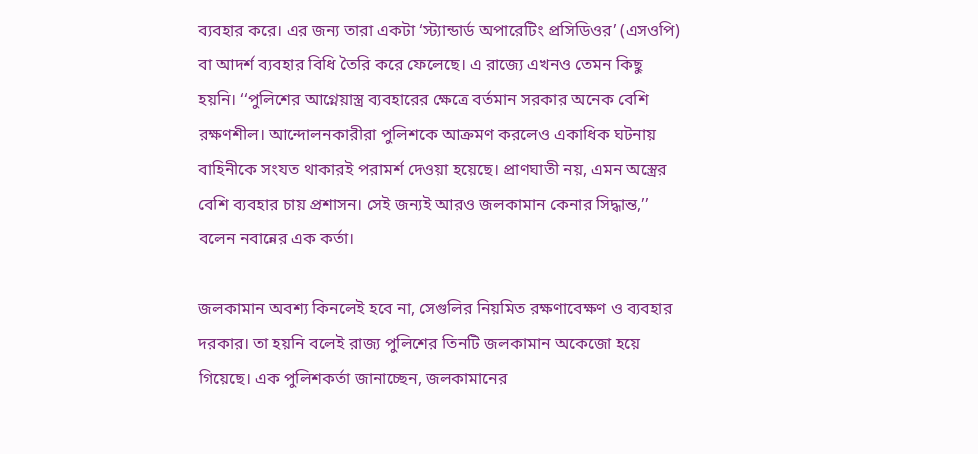ব্যবহার করে। এর জন্য তারা একটা ‘স্ট্যান্ডার্ড অপারেটিং প্রসিডিওর’ (এসওপি) বা আদর্শ ব্যবহার বিধি তৈরি করে ফেলেছে। এ রাজ্যে এখনও তেমন কিছু হয়নি। ‘‘পুলিশের আগ্নেয়াস্ত্র ব্যবহারের ক্ষেত্রে বর্তমান সরকার অনেক বেশি রক্ষণশীল। আন্দোলনকারীরা পুলিশকে আক্রমণ করলেও একাধিক ঘটনায় বাহিনীকে সংযত থাকারই পরামর্শ দেওয়া হয়েছে। প্রাণঘাতী নয়, এমন অস্ত্রের বেশি ব্যবহার চায় প্রশাসন। সেই জন্যই আরও জলকামান কেনার সিদ্ধান্ত,’’ বলেন নবান্নের এক কর্তা।

জলকামান অবশ্য কিনলেই হবে না, সেগুলির নিয়মিত রক্ষণাবেক্ষণ ও ব্যবহার দরকার। তা হয়নি বলেই রাজ্য পুলিশের তিনটি জলকামান অকেজো হয়ে গিয়েছে। এক পুলিশকর্তা জানাচ্ছেন, জলকামানের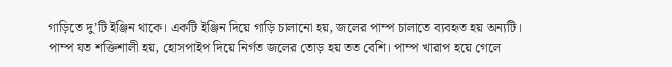গাড়িতে দু’টি ইঞ্জিন থাকে। একটি ইঞ্জিন দিয়ে গাড়ি চালানো হয়, জলের পাম্প চালাতে ব্যবহৃত হয় অন্যটি। পাম্প যত শক্তিশালী হয়, হোসপাইপ দিয়ে নির্গত জলের তোড় হয় তত বেশি। পাম্প খারাপ হয়ে গেলে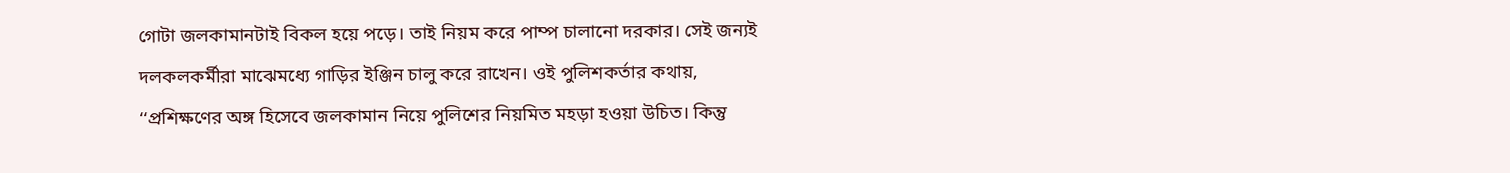গোটা জলকামানটাই বিকল হয়ে পড়ে। তাই নিয়ম করে পাম্প চালানো দরকার। সেই জন্যই দলকলকর্মীরা মাঝেমধ্যে গাড়ির ইঞ্জিন চালু করে রাখেন। ওই পুলিশকর্তার কথায়, ‘‘প্রশিক্ষণের অঙ্গ হিসেবে জলকামান নিয়ে পুলিশের নিয়মিত মহড়া হওয়া উচিত। কিন্তু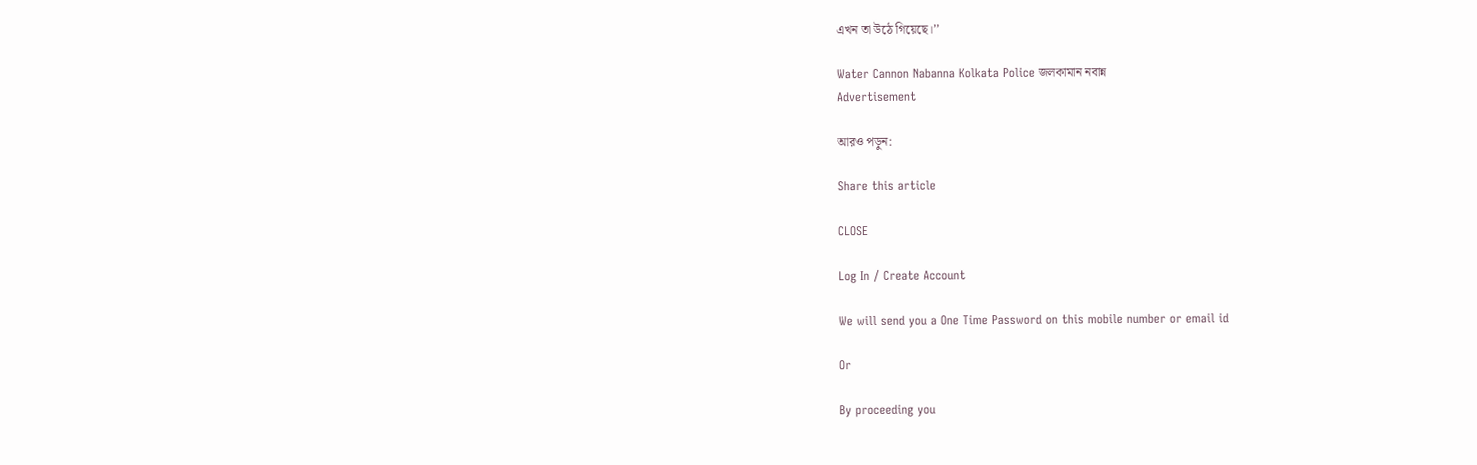এখন তা উঠে গিয়েছে।’’

Water Cannon Nabanna Kolkata Police জলকামান নবান্ন
Advertisement

আরও পড়ুন:

Share this article

CLOSE

Log In / Create Account

We will send you a One Time Password on this mobile number or email id

Or

By proceeding you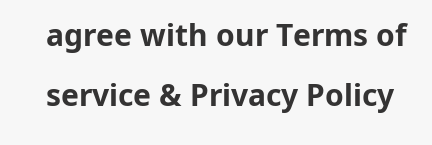agree with our Terms of service & Privacy Policy